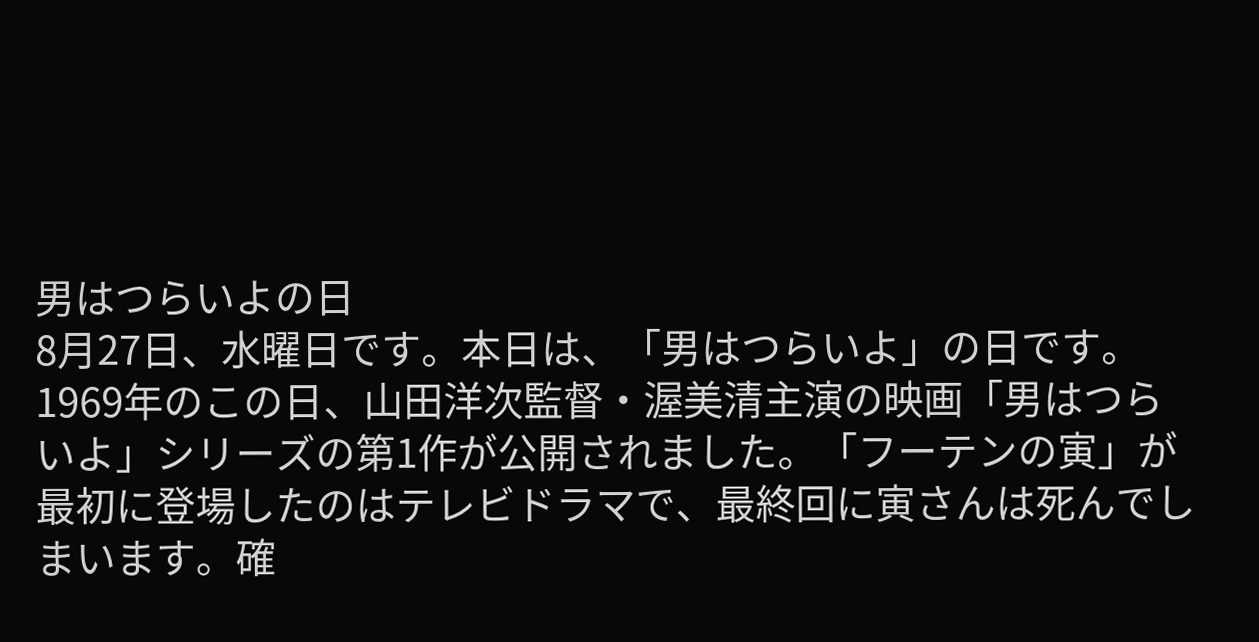男はつらいよの日
8月27日、水曜日です。本日は、「男はつらいよ」の日です。1969年のこの日、山田洋次監督・渥美清主演の映画「男はつらいよ」シリーズの第1作が公開されました。「フーテンの寅」が最初に登場したのはテレビドラマで、最終回に寅さんは死んでしまいます。確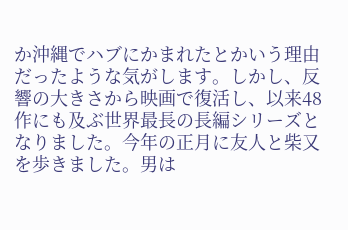か沖縄でハブにかまれたとかいう理由だったような気がします。しかし、反響の大きさから映画で復活し、以来48作にも及ぶ世界最長の長編シリーズとなりました。今年の正月に友人と柴又を歩きました。男は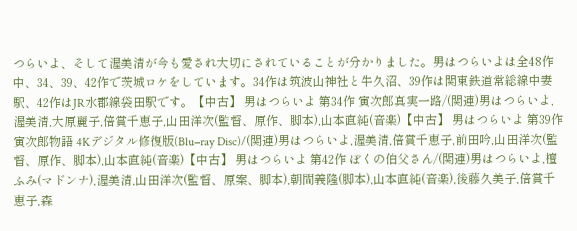つらいよ、そして渥美清が今も愛され大切にされていることが分かりました。男はつらいよは全48作中、34、39、42作で茨城ロケをしています。34作は筑波山神社と牛久沼、39作は関東鉄道常総線中妻駅、42作はJR水郡線袋田駅です。【中古】 男はつらいよ 第34作 寅次郎真実一路/(関連)男はつらいよ,渥美清,大原麗子,倍賞千恵子,山田洋次(監督、原作、脚本),山本直純(音楽)【中古】 男はつらいよ 第39作 寅次郎物語 4Kデジタル修復版(Blu−ray Disc)/(関連)男はつらいよ,渥美清,倍賞千恵子,前田吟,山田洋次(監督、原作、脚本),山本直純(音楽)【中古】 男はつらいよ 第42作 ぼくの伯父さん/(関連)男はつらいよ,檀ふみ(マドンナ),渥美清,山田洋次(監督、原案、脚本),朝間義隆(脚本),山本直純(音楽),後藤久美子,倍賞千恵子,森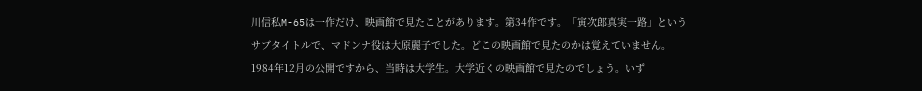川信私M-65は一作だけ、映画館で見たことがあります。第34作です。「寅次郎真実一路」というサブタイトルで、マドンナ役は大原麗子でした。どこの映画館で見たのかは覚えていません。1984年12月の公開ですから、当時は大学生。大学近くの映画館で見たのでしょう。いず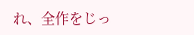れ、全作をじっ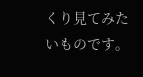くり見てみたいものです。